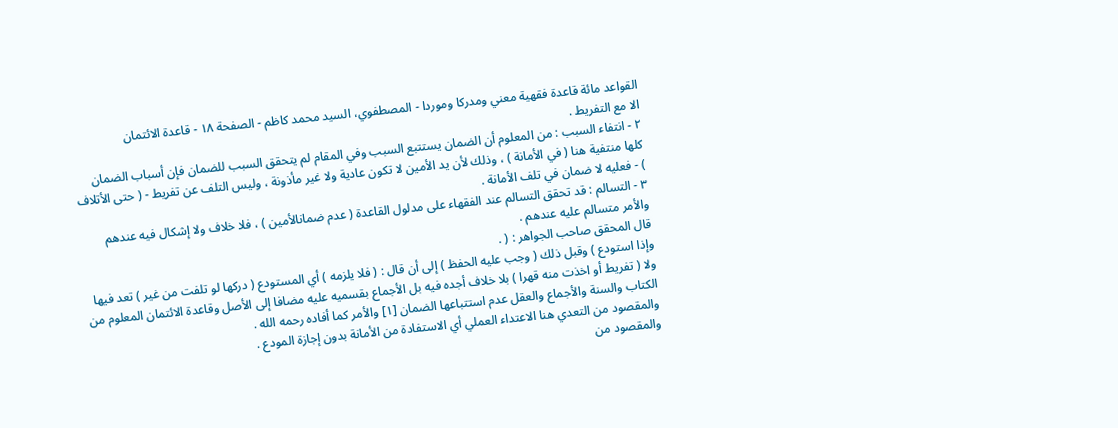القواعد مائة قاعدة فقهية معني ومدرکا وموردا - المصطفوي، السيد محمد كاظم - الصفحة ١٨ - قاعدة الائتمان
الا مع التفريط .
٢ - انتفاء السبب : من المعلوم أن الضمان يستتبع السبب وفي المقام لم يتحقق السبب للضمان فإن أسباب الضمان كلها منتفية هنا ( في الأمانة ) ، وذلك لأن يد الأمين لا تكون عادية ولا غير مأذونة ، وليس التلف عن تفريط - ( حتى الأتلاف ) - فعليه لا ضمان في تلف الأمانة .
٣ - التسالم : قد تحقق التسالم عند الفقهاء على مدلول القاعدة ( عدم ضمانالأمين ) ، فلا خلاف ولا إشكال فيه عندهم والأمر متسالم عليه عندهم .
قال المحقق صاحب الجواهر : ( .
وإذا استودع ) وقبل ذلك ( وجب عليه الحفظ ) إلى أن قال : ( فلا يلزمه ) أي المستودع ( دركها لو تلفت من غير ) تعد فيها ولا ( تفريط أو اخذت منه قهرا ) بلا خلاف أجده فيه بل الأجماع بقسميه عليه مضافا إلى الأصل وقاعدة الائتمان المعلوم من الكتاب والسنة والأجماع والعقل عدم استتباعها الضمان [١] والأمر كما أفاده رحمه الله .
والمقصود من التعدي هنا الاعتداء العملي أي الاستفادة من الأمانة بدون إجازة المودع .
والمقصود من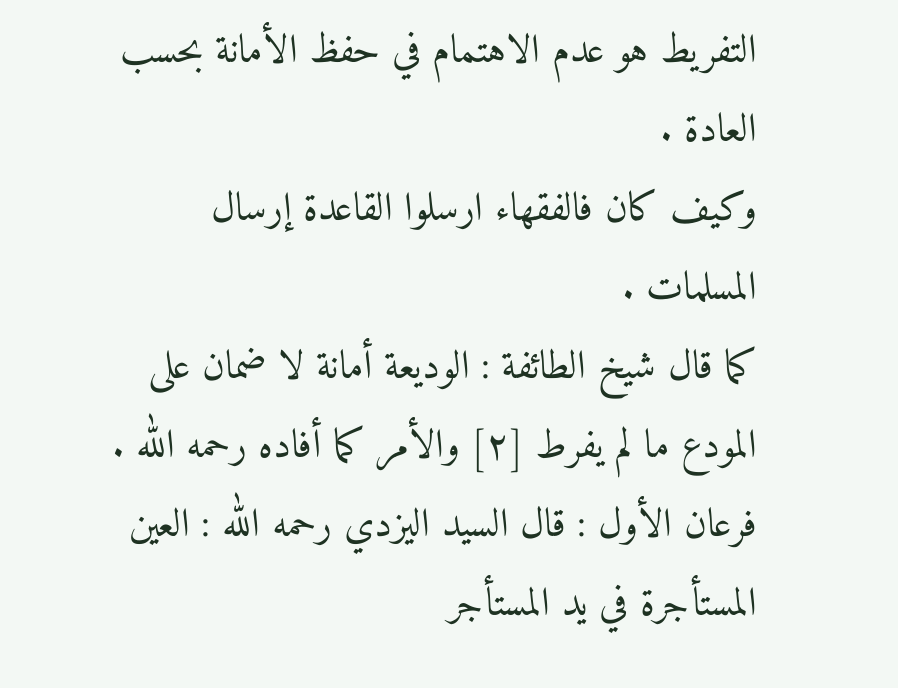التفريط هو عدم الاهتمام في حفظ الأمانة بحسب العادة .
وكيف كان فالفقهاء ارسلوا القاعدة إرسال المسلمات .
كما قال شيخ الطائفة : الوديعة أمانة لا ضمان على المودع ما لم يفرط [٢] والأمر كما أفاده رحمه الله .
فرعان الأول : قال السيد اليزدي رحمه الله : العين المستأجرة في يد المستأجر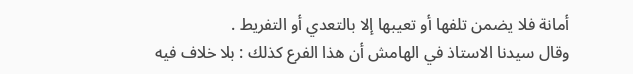أمانة فلا يضمن تلفها أو تعيبها إلا بالتعدي أو التفريط .
وقال سيدنا الاستاذ في الهامش أن هذا الفرع كذلك : بلا خلاف فيه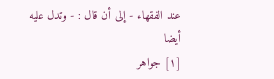عند الفقهاء - إلى أن قال : - وتدل عليه أيضا
[١] جواهر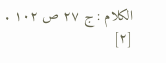الكلام : ج ٢٧ ص ١٠٢ .
[٢]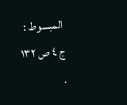المبسوط : ج ٤ ص ١٣٢ .